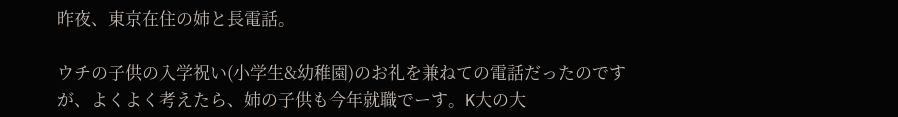昨夜、東京在住の姉と長電話。

ウチの子供の入学祝い(小学生&幼稚園)のお礼を兼ねての電話だったのですが、よくよく考えたら、姉の子供も今年就職でーす。K大の大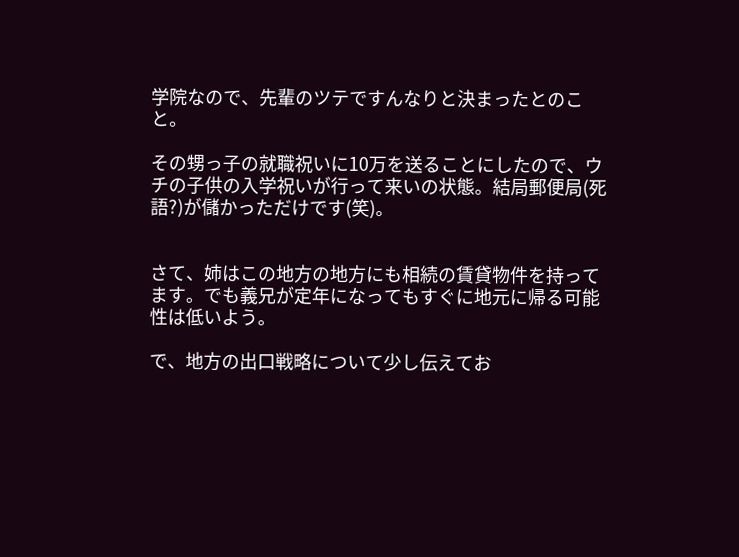学院なので、先輩のツテですんなりと決まったとのこと。

その甥っ子の就職祝いに10万を送ることにしたので、ウチの子供の入学祝いが行って来いの状態。結局郵便局(死語?)が儲かっただけです(笑)。


さて、姉はこの地方の地方にも相続の賃貸物件を持ってます。でも義兄が定年になってもすぐに地元に帰る可能性は低いよう。

で、地方の出口戦略について少し伝えてお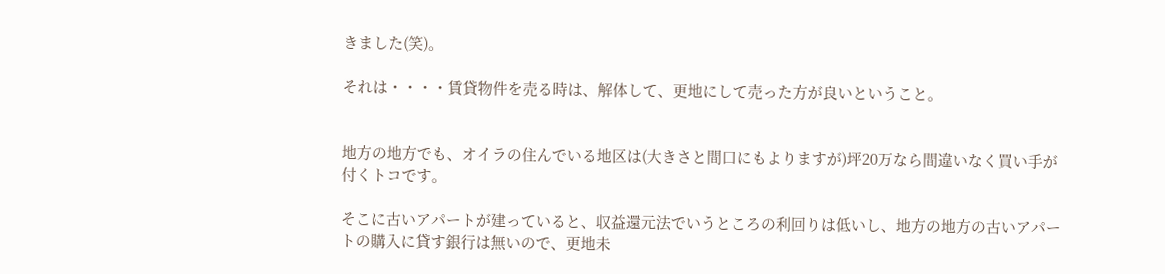きました(笑)。

それは・・・・賃貸物件を売る時は、解体して、更地にして売った方が良いということ。


地方の地方でも、オイラの住んでいる地区は(大きさと間口にもよりますが)坪20万なら間違いなく買い手が付くトコです。

そこに古いアパートが建っていると、収益還元法でいうところの利回りは低いし、地方の地方の古いアパートの購入に貸す銀行は無いので、更地未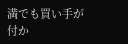満でも買い手が付か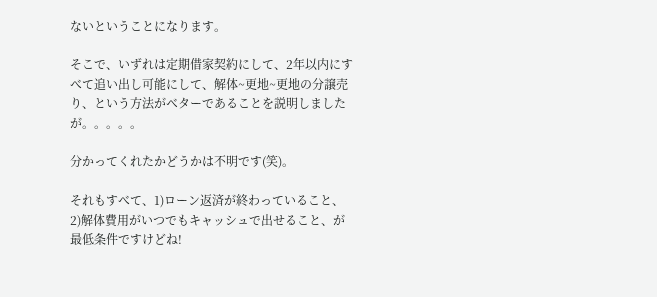ないということになります。

そこで、いずれは定期借家契約にして、2年以内にすべて追い出し可能にして、解体~更地~更地の分譲売り、という方法がベターであることを説明しましたが。。。。。

分かってくれたかどうかは不明です(笑)。

それもすべて、1)ローン返済が終わっていること、2)解体費用がいつでもキャッシュで出せること、が最低条件ですけどね!